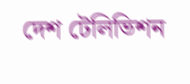দেশ টেলিভিশন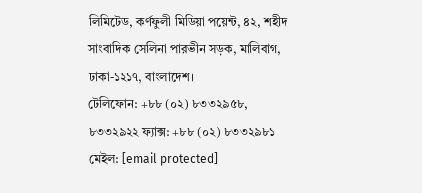লিমিটেড, কর্ণফুলী মিডিয়া পয়েন্ট, ৪২, শহীদ সাংবাদিক সেলিনা পারভীন সড়ক, মালিবাগ, ঢাকা-১২১৭, বাংলাদেশ।
টেলিফোন: +৮৮ (০২) ৮৩৩২৯৫৮, ৮৩৩২৯২২ ফ্যাক্স: +৮৮ (০২) ৮৩৩২৯৮১ মেইল: [email protected]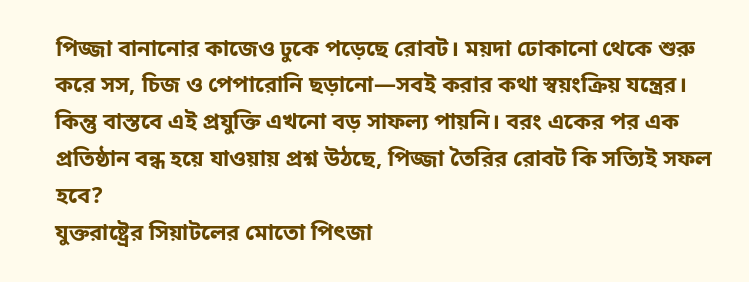পিজ্জা বানানোর কাজেও ঢুকে পড়েছে রোবট। ময়দা ঢোকানো থেকে শুরু করে সস, চিজ ও পেপারোনি ছড়ানো—সবই করার কথা স্বয়ংক্রিয় যন্ত্রের। কিন্তু বাস্তবে এই প্রযুক্তি এখনো বড় সাফল্য পায়নি। বরং একের পর এক প্রতিষ্ঠান বন্ধ হয়ে যাওয়ায় প্রশ্ন উঠছে, পিজ্জা তৈরির রোবট কি সত্যিই সফল হবে?
যুক্তরাষ্ট্রের সিয়াটলের মোতো পিৎজা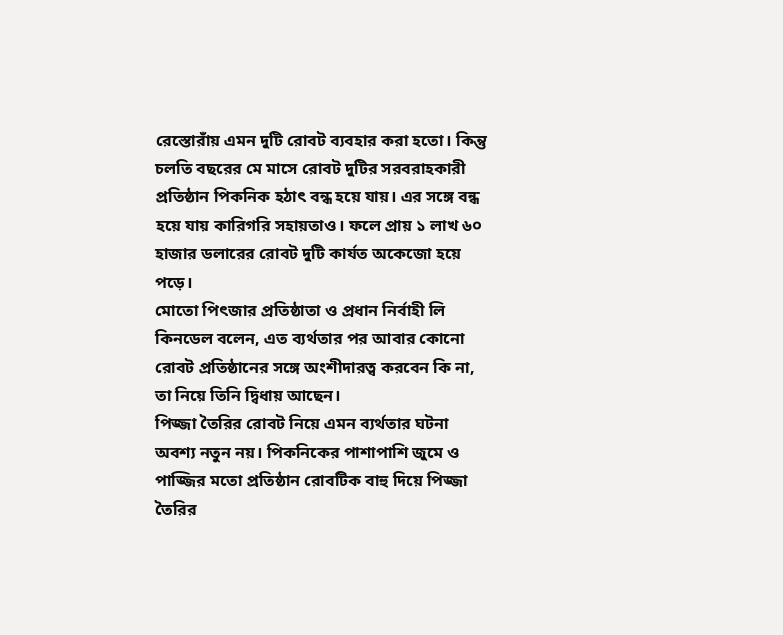রেস্তোরাঁয় এমন দুটি রোবট ব্যবহার করা হতো। কিন্তু চলতি বছরের মে মাসে রোবট দুটির সরবরাহকারী প্রতিষ্ঠান পিকনিক হঠাৎ বন্ধ হয়ে যায়। এর সঙ্গে বন্ধ হয়ে যায় কারিগরি সহায়তাও। ফলে প্রায় ১ লাখ ৬০ হাজার ডলারের রোবট দুটি কার্যত অকেজো হয়ে পড়ে।
মোতো পিৎজার প্রতিষ্ঠাতা ও প্রধান নির্বাহী লি কিনডেল বলেন, এত ব্যর্থতার পর আবার কোনো রোবট প্রতিষ্ঠানের সঙ্গে অংশীদারত্ব করবেন কি না, তা নিয়ে তিনি দ্বিধায় আছেন।
পিজ্জা তৈরির রোবট নিয়ে এমন ব্যর্থতার ঘটনা অবশ্য নতুন নয়। পিকনিকের পাশাপাশি জুমে ও পাজ্জির মতো প্রতিষ্ঠান রোবটিক বাহু দিয়ে পিজ্জা তৈরির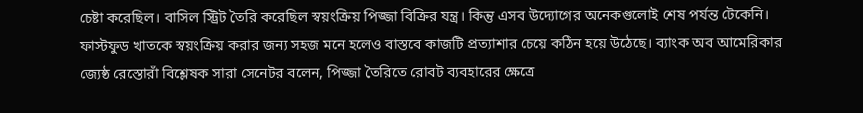চেষ্টা করেছিল। বাসিল স্ট্রিট তৈরি করেছিল স্বয়ংক্রিয় পিজ্জা বিক্রির যন্ত্র। কিন্তু এসব উদ্যোগের অনেকগুলোই শেষ পর্যন্ত টেকেনি।
ফাস্টফুড খাতকে স্বয়ংক্রিয় করার জন্য সহজ মনে হলেও বাস্তবে কাজটি প্রত্যাশার চেয়ে কঠিন হয়ে উঠেছে। ব্যাংক অব আমেরিকার জ্যেষ্ঠ রেস্তোরাঁ বিশ্লেষক সারা সেনেটর বলেন, পিজ্জা তৈরিতে রোবট ব্যবহারের ক্ষেত্রে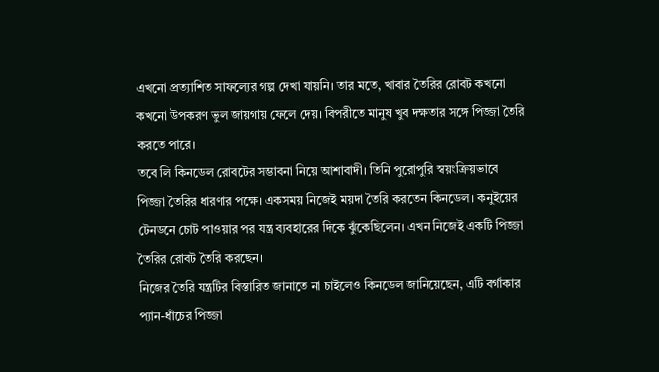এখনো প্রত্যাশিত সাফল্যের গল্প দেখা যায়নি। তার মতে, খাবার তৈরির রোবট কখনো কখনো উপকরণ ভুল জায়গায় ফেলে দেয়। বিপরীতে মানুষ খুব দক্ষতার সঙ্গে পিজ্জা তৈরি করতে পারে।
তবে লি কিনডেল রোবটের সম্ভাবনা নিয়ে আশাবাদী। তিনি পুরোপুরি স্বয়ংক্রিয়ভাবে পিজ্জা তৈরির ধারণার পক্ষে। একসময় নিজেই ময়দা তৈরি করতেন কিনডেল। কনুইয়ের টেনডনে চোট পাওয়ার পর যন্ত্র ব্যবহারের দিকে ঝুঁকেছিলেন। এখন নিজেই একটি পিজ্জা তৈরির রোবট তৈরি করছেন।
নিজের তৈরি যন্ত্রটির বিস্তারিত জানাতে না চাইলেও কিনডেল জানিয়েছেন, এটি বর্গাকার প্যান-ধাঁচের পিজ্জা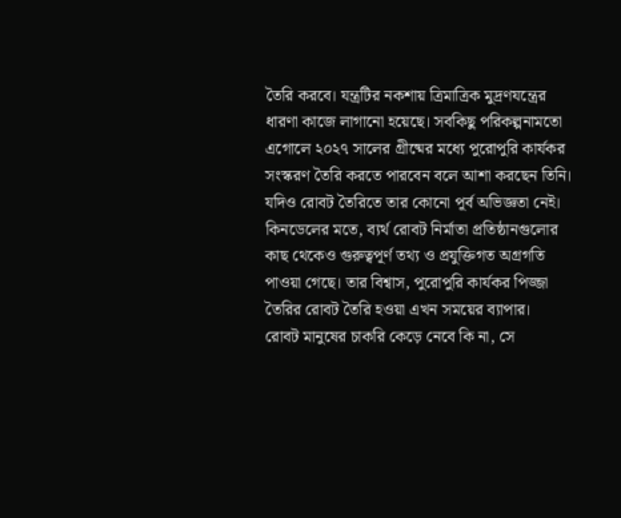তৈরি করবে। যন্ত্রটির নকশায় ত্রিমাত্রিক মুদ্রণযন্ত্রের ধারণা কাজে লাগানো হয়েছে। সবকিছু পরিকল্পনামতো এগোলে ২০২৭ সালের গ্রীষ্মের মধ্যে পুরোপুরি কার্যকর সংস্করণ তৈরি করতে পারবেন বলে আশা করছেন তিনি। যদিও রোবট তৈরিতে তার কোনো পূর্ব অভিজ্ঞতা নেই।
কিনডেলের মতে, ব্যর্থ রোবট নির্মাতা প্রতিষ্ঠানগুলোর কাছ থেকেও গুরুত্বপূর্ণ তথ্য ও প্রযুক্তিগত অগ্রগতি পাওয়া গেছে। তার বিশ্বাস, পুরোপুরি কার্যকর পিজ্জা তৈরির রোবট তৈরি হওয়া এখন সময়ের ব্যাপার।
রোবট মানুষের চাকরি কেড়ে নেবে কি না, সে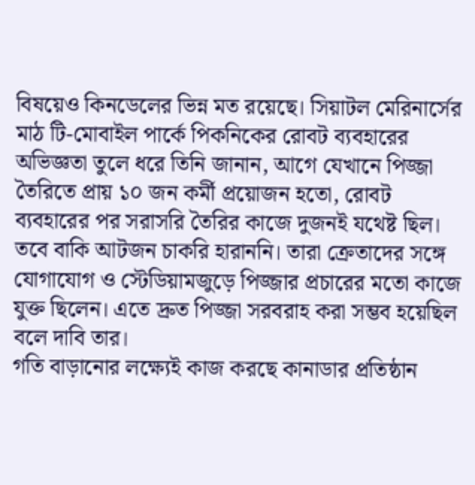বিষয়েও কিনডেলের ভিন্ন মত রয়েছে। সিয়াটল মেরিনার্সের মাঠ টি-মোবাইল পার্কে পিকনিকের রোবট ব্যবহারের অভিজ্ঞতা তুলে ধরে তিনি জানান, আগে যেখানে পিজ্জা তৈরিতে প্রায় ১০ জন কর্মী প্রয়োজন হতো, রোবট ব্যবহারের পর সরাসরি তৈরির কাজে দুজনই যথেষ্ট ছিল। তবে বাকি আটজন চাকরি হারাননি। তারা ক্রেতাদের সঙ্গে যোগাযোগ ও স্টেডিয়ামজুড়ে পিজ্জার প্রচারের মতো কাজে যুক্ত ছিলেন। এতে দ্রুত পিজ্জা সরবরাহ করা সম্ভব হয়েছিল বলে দাবি তার।
গতি বাড়ানোর লক্ষ্যেই কাজ করছে কানাডার প্রতিষ্ঠান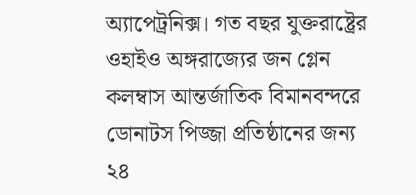অ্যাপেট্রনিক্স। গত বছর যুক্তরাষ্ট্রের ওহাইও অঙ্গরাজ্যের জন গ্লেন কলম্বাস আন্তর্জাতিক বিমানবন্দরে ডোনাটস পিজ্জা প্রতিষ্ঠানের জন্য ২৪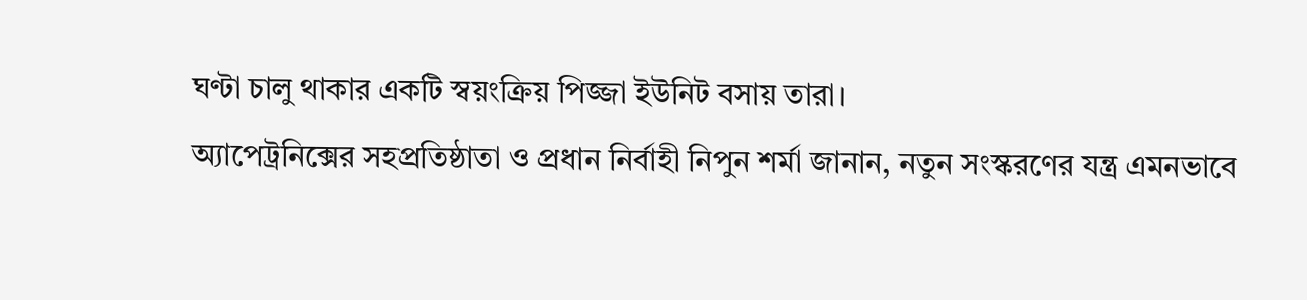ঘণ্টা চালু থাকার একটি স্বয়ংক্রিয় পিজ্জা ইউনিট বসায় তারা।
অ্যাপেট্রনিক্সের সহপ্রতিষ্ঠাতা ও প্রধান নির্বাহী নিপুন শর্মা জানান, নতুন সংস্করণের যন্ত্র এমনভাবে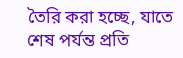তৈরি করা হচ্ছে, যাতে শেষ পর্যন্ত প্রতি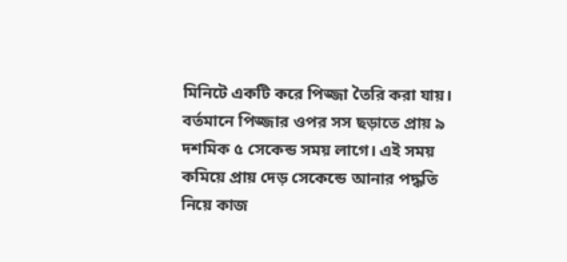মিনিটে একটি করে পিজ্জা তৈরি করা যায়। বর্তমানে পিজ্জার ওপর সস ছড়াতে প্রায় ৯ দশমিক ৫ সেকেন্ড সময় লাগে। এই সময় কমিয়ে প্রায় দেড় সেকেন্ডে আনার পদ্ধতি নিয়ে কাজ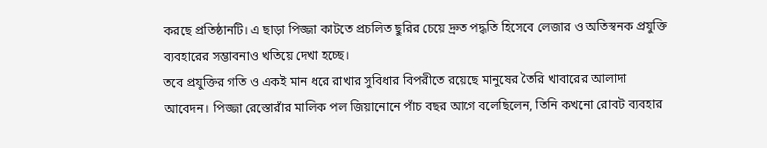করছে প্রতিষ্ঠানটি। এ ছাড়া পিজ্জা কাটতে প্রচলিত ছুরির চেয়ে দ্রুত পদ্ধতি হিসেবে লেজার ও অতিস্বনক প্রযুক্তি ব্যবহারের সম্ভাবনাও খতিয়ে দেখা হচ্ছে।
তবে প্রযুক্তির গতি ও একই মান ধরে রাখার সুবিধার বিপরীতে রয়েছে মানুষের তৈরি খাবারের আলাদা আবেদন। পিজ্জা রেস্তোরাঁর মালিক পল জিয়ানোনে পাঁচ বছর আগে বলেছিলেন, তিনি কখনো রোবট ব্যবহার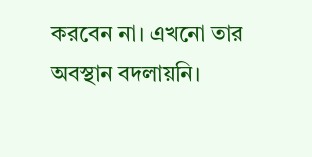করবেন না। এখনো তার অবস্থান বদলায়নি।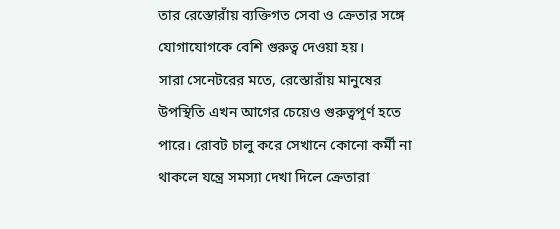তার রেস্তোরাঁয় ব্যক্তিগত সেবা ও ক্রেতার সঙ্গে যোগাযোগকে বেশি গুরুত্ব দেওয়া হয়।
সারা সেনেটরের মতে, রেস্তোরাঁয় মানুষের উপস্থিতি এখন আগের চেয়েও গুরুত্বপূর্ণ হতে পারে। রোবট চালু করে সেখানে কোনো কর্মী না থাকলে যন্ত্রে সমস্যা দেখা দিলে ক্রেতারা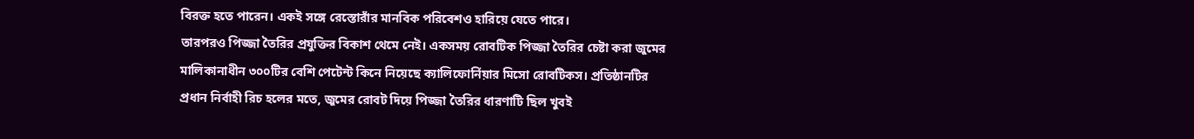বিরক্ত হতে পারেন। একই সঙ্গে রেস্তোরাঁর মানবিক পরিবেশও হারিয়ে যেতে পারে।
তারপরও পিজ্জা তৈরির প্রযুক্তির বিকাশ থেমে নেই। একসময় রোবটিক পিজ্জা তৈরির চেষ্টা করা জুমের মালিকানাধীন ৩০০টির বেশি পেটেন্ট কিনে নিয়েছে ক্যালিফোর্নিয়ার মিসো রোবটিকস। প্রতিষ্ঠানটির প্রধান নির্বাহী রিচ হলের মতে, জুমের রোবট দিয়ে পিজ্জা তৈরির ধারণাটি ছিল খুবই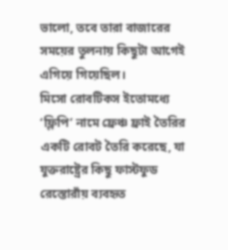ভালো, তবে তারা বাজারের সময়ের তুলনায় কিছুটা আগেই এগিয়ে গিয়েছিল।
মিসো রোবটিকস ইতোমধ্যে ‘ফ্লিপি’ নামে ফ্রেঞ্চ ফ্রাই তৈরির একটি রোবট তৈরি করেছে, যা যুক্তরাষ্ট্রের কিছু ফাস্টফুড রেস্তোরাঁয় ব্যবহৃত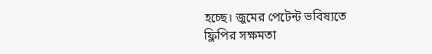হচ্ছে। জুমের পেটেন্ট ভবিষ্যতে ফ্লিপির সক্ষমতা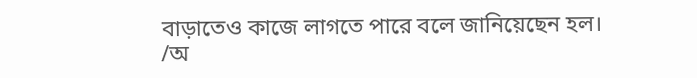বাড়াতেও কাজে লাগতে পারে বলে জানিয়েছেন হল।
/অ